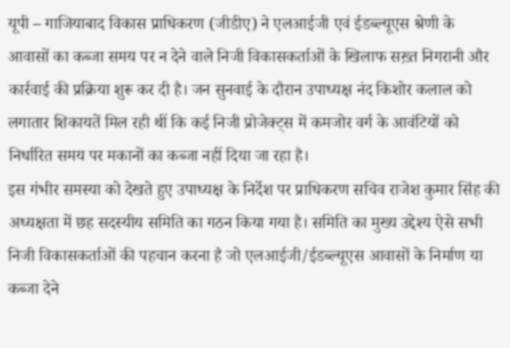यूपी – गाजियाबाद विकास प्राधिकरण (जीडीए) ने एलआईजी एवं ईडब्ल्यूएस श्रेणी के आवासों का कब्जा समय पर न देने वाले निजी विकासकर्ताओं के खिलाफ सख़्त निगरानी और कार्रवाई की प्रक्रिया शुरू कर दी है। जन सुनवाई के दौरान उपाध्यक्ष नंद किशोर कलाल को लगातार शिकायतें मिल रही थीं कि कई निजी प्रोजेक्ट्स में कमजोर वर्ग के आवंटियों को निर्धारित समय पर मकानों का कब्जा नहीं दिया जा रहा है।
इस गंभीर समस्या को देखते हुए उपाध्यक्ष के निर्देश पर प्राधिकरण सचिव राजेश कुमार सिंह की अध्यक्षता में छह सदस्यीय समिति का गठन किया गया है। समिति का मुख्य उद्देश्य ऐसे सभी निजी विकासकर्ताओं की पहचान करना है जो एलआईजी/ईडब्ल्यूएस आवासों के निर्माण या कब्जा देने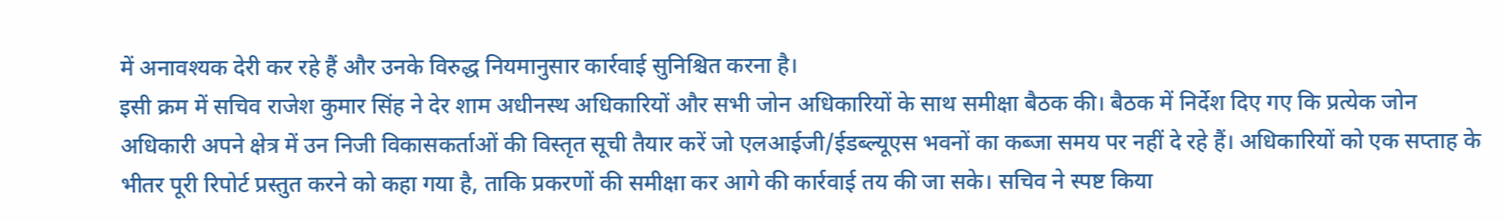में अनावश्यक देरी कर रहे हैं और उनके विरुद्ध नियमानुसार कार्रवाई सुनिश्चित करना है।
इसी क्रम में सचिव राजेश कुमार सिंह ने देर शाम अधीनस्थ अधिकारियों और सभी जोन अधिकारियों के साथ समीक्षा बैठक की। बैठक में निर्देश दिए गए कि प्रत्येक जोन अधिकारी अपने क्षेत्र में उन निजी विकासकर्ताओं की विस्तृत सूची तैयार करें जो एलआईजी/ईडब्ल्यूएस भवनों का कब्जा समय पर नहीं दे रहे हैं। अधिकारियों को एक सप्ताह के भीतर पूरी रिपोर्ट प्रस्तुत करने को कहा गया है, ताकि प्रकरणों की समीक्षा कर आगे की कार्रवाई तय की जा सके। सचिव ने स्पष्ट किया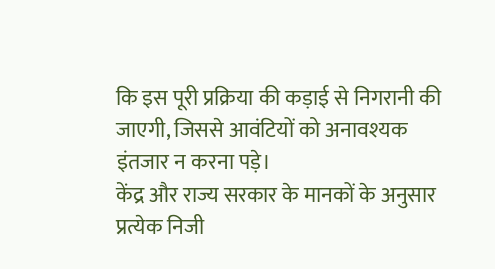कि इस पूरी प्रक्रिया की कड़ाई से निगरानी की जाएगी, जिससे आवंटियों को अनावश्यक इंतजार न करना पड़े।
केंद्र और राज्य सरकार के मानकों के अनुसार प्रत्येक निजी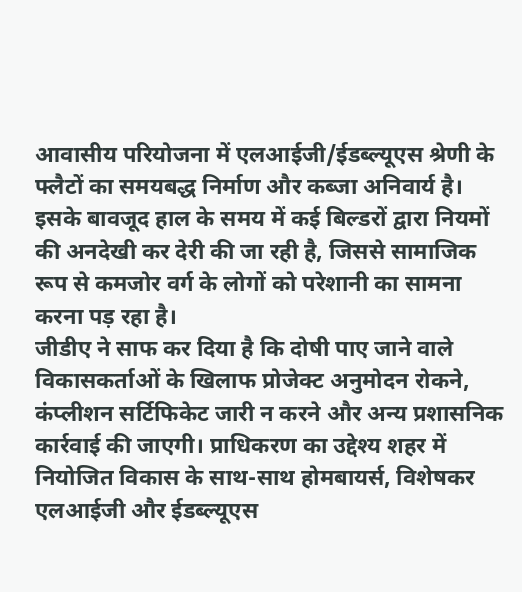आवासीय परियोजना में एलआईजी/ईडब्ल्यूएस श्रेणी के फ्लैटों का समयबद्ध निर्माण और कब्जा अनिवार्य है। इसके बावजूद हाल के समय में कई बिल्डरों द्वारा नियमों की अनदेखी कर देरी की जा रही है, जिससे सामाजिक रूप से कमजोर वर्ग के लोगों को परेशानी का सामना करना पड़ रहा है।
जीडीए ने साफ कर दिया है कि दोषी पाए जाने वाले विकासकर्ताओं के खिलाफ प्रोजेक्ट अनुमोदन रोकने, कंप्लीशन सर्टिफिकेट जारी न करने और अन्य प्रशासनिक कार्रवाई की जाएगी। प्राधिकरण का उद्देश्य शहर में नियोजित विकास के साथ-साथ होमबायर्स, विशेषकर एलआईजी और ईडब्ल्यूएस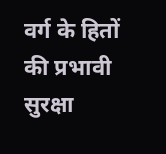वर्ग के हितों की प्रभावी सुरक्षा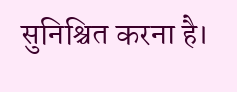सुनिश्चित करना है।